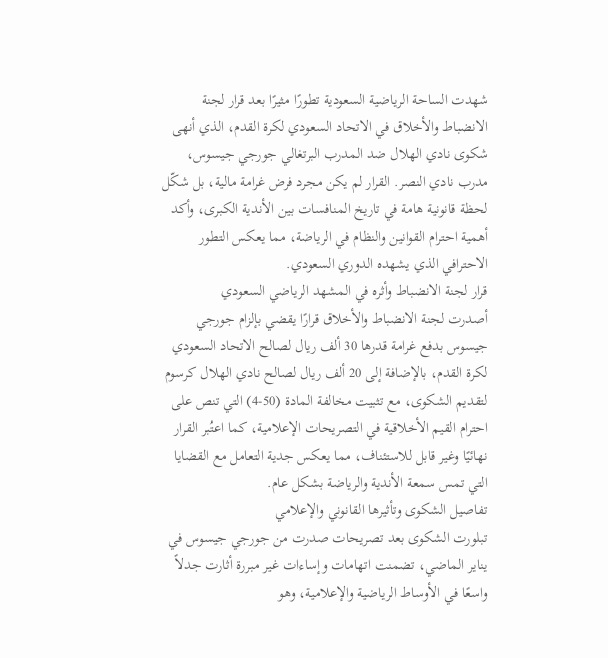شهدت الساحة الرياضية السعودية تطورًا مثيرًا بعد قرار لجنة الانضباط والأخلاق في الاتحاد السعودي لكرة القدم، الذي أنهى شكوى نادي الهلال ضد المدرب البرتغالي جورجي جيسوس، مدرب نادي النصر. القرار لم يكن مجرد فرض غرامة مالية، بل شكّل لحظة قانونية هامة في تاريخ المنافسات بين الأندية الكبرى، وأكد أهمية احترام القوانين والنظام في الرياضة، مما يعكس التطور الاحترافي الذي يشهده الدوري السعودي.
قرار لجنة الانضباط وأثره في المشهد الرياضي السعودي
أصدرت لجنة الانضباط والأخلاق قرارًا يقضي بإلزام جورجي جيسوس بدفع غرامة قدرها 30 ألف ريال لصالح الاتحاد السعودي لكرة القدم، بالإضافة إلى 20 ألف ريال لصالح نادي الهلال كرسوم لتقديم الشكوى، مع تثبيت مخالفة المادة (50-4) التي تنص على احترام القيم الأخلاقية في التصريحات الإعلامية، كما اعتُبر القرار نهائيًا وغير قابل للاستئناف، مما يعكس جدية التعامل مع القضايا التي تمس سمعة الأندية والرياضة بشكل عام.
تفاصيل الشكوى وتأثيرها القانوني والإعلامي
تبلورت الشكوى بعد تصريحات صدرت من جورجي جيسوس في يناير الماضي، تضمنت اتهامات وإساءات غير مبررة أثارت جدلاً واسعًا في الأوساط الرياضية والإعلامية، وهو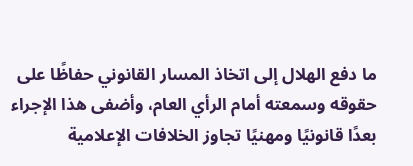ما دفع الهلال إلى اتخاذ المسار القانوني حفاظًا على حقوقه وسمعته أمام الرأي العام، وأضفى هذا الإجراء بعدًا قانونيًا ومهنيًا تجاوز الخلافات الإعلامية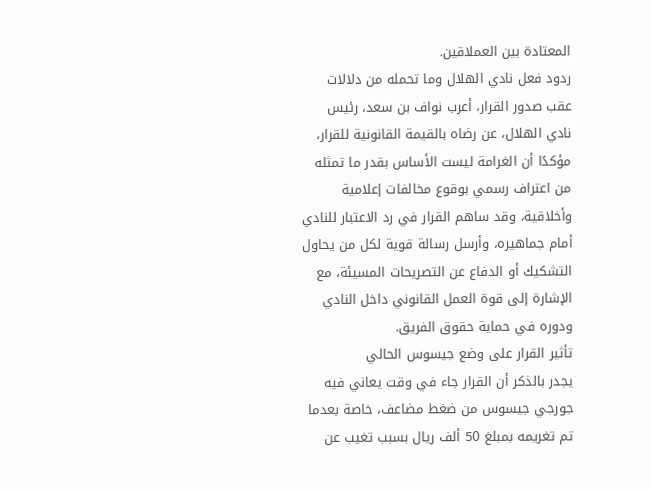المعتادة بين العملاقين.
ردود فعل نادي الهلال وما تحمله من دلالات
عقب صدور القرار، أعرب نواف بن سعد، رئيس نادي الهلال، عن رضاه بالقيمة القانونية للقرار، مؤكدًا أن الغرامة ليست الأساس بقدر ما تمثله من اعتراف رسمي بوقوع مخالفات إعلامية وأخلاقية، وقد ساهم القرار في رد الاعتبار للنادي أمام جماهيره، وأرسل رسالة قوية لكل من يحاول التشكيك أو الدفاع عن التصريحات المسيئة، مع الإشارة إلى قوة العمل القانوني داخل النادي ودوره في حماية حقوق الفريق.
تأثير القرار على وضع جيسوس الحالي
يجدر بالذكر أن القرار جاء في وقت يعاني فيه جورجي جيسوس من ضغط مضاعف، خاصة بعدما تم تغريمه بمبلغ 50 ألف ريال بسبب تغيب عن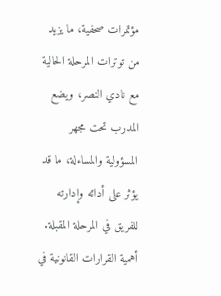مؤتمرات صحفية، ما يزيد من توترات المرحلة الحالية مع نادي النصر، ويضع المدرب تحت مجهر المسؤولية والمساءلة، ما قد يؤثر على أدائه وإدارته للفريق في المرحلة المقبلة.
أهمية القرارات القانونية في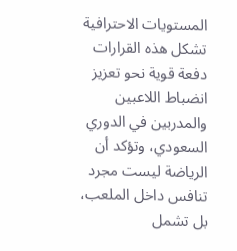المستويات الاحترافية
تشكل هذه القرارات دفعة قوية نحو تعزيز انضباط اللاعبين والمدربين في الدوري السعودي، وتؤكد أن الرياضة ليست مجرد تنافس داخل الملعب، بل تشمل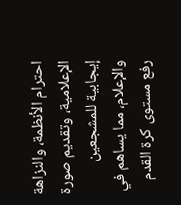احترام الأنظمة، والنزاهة الإعلامية، وتقديم صورة إيجابية للمشجعين والإعلام، مما يساهم في رفع مستوى كرة القدم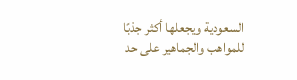السعودية ويجعلها أكثر جذبًا للمواهب والجماهير على حد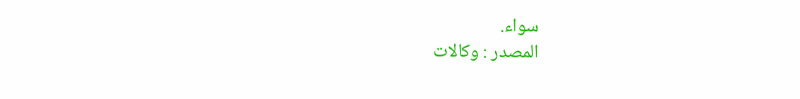سواء.
المصدر : وكالات